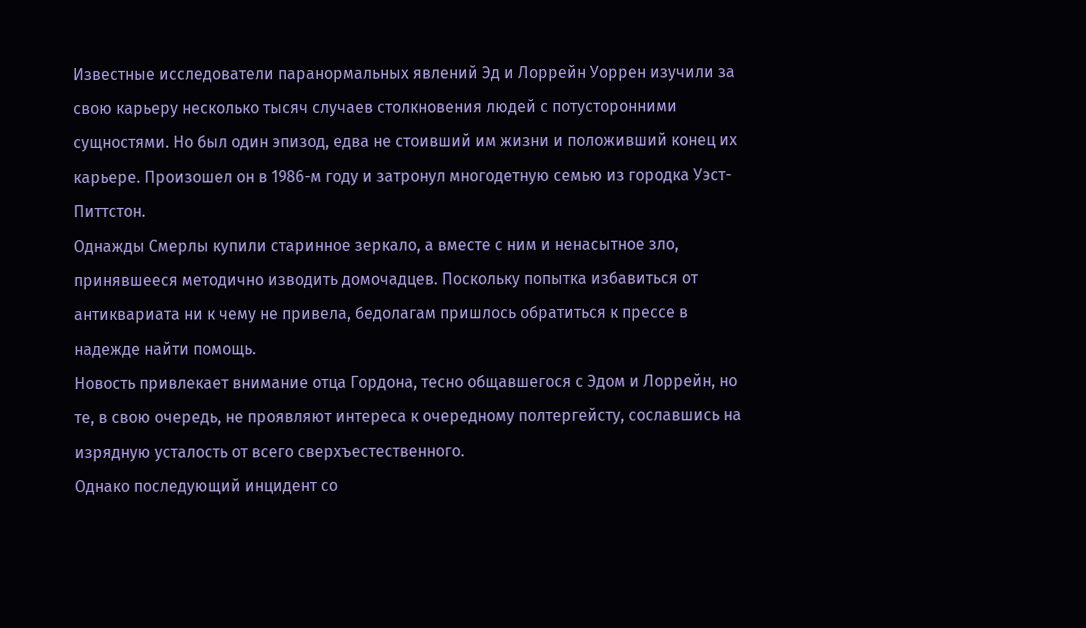Известные исследователи паранормальных явлений Эд и Лоррейн Уоррен изучили за свою карьеру несколько тысяч случаев столкновения людей с потусторонними сущностями. Но был один эпизод, едва не стоивший им жизни и положивший конец их карьере. Произошел он в 1986-м году и затронул многодетную семью из городка Уэст-Питтстон.
Однажды Смерлы купили старинное зеркало, а вместе с ним и ненасытное зло, принявшееся методично изводить домочадцев. Поскольку попытка избавиться от антиквариата ни к чему не привела, бедолагам пришлось обратиться к прессе в надежде найти помощь.
Новость привлекает внимание отца Гордона, тесно общавшегося с Эдом и Лоррейн, но те, в свою очередь, не проявляют интереса к очередному полтергейсту, сославшись на изрядную усталость от всего сверхъестественного.
Однако последующий инцидент со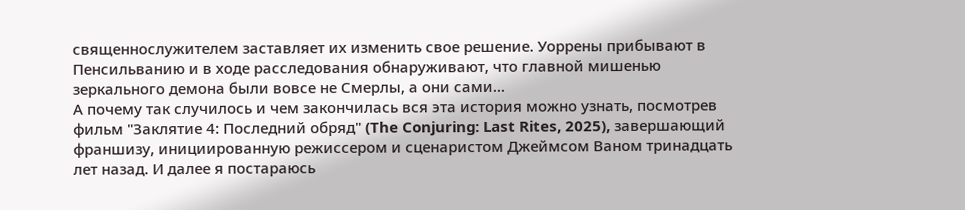священнослужителем заставляет их изменить свое решение. Уоррены прибывают в Пенсильванию и в ходе расследования обнаруживают, что главной мишенью зеркального демона были вовсе не Смерлы, а они сами...
А почему так случилось и чем закончилась вся эта история можно узнать, посмотрев фильм "Заклятие 4: Последний обряд" (The Conjuring: Last Rites, 2025), завершающий франшизу, инициированную режиссером и сценаристом Джеймсом Ваном тринадцать лет назад. И далее я постараюсь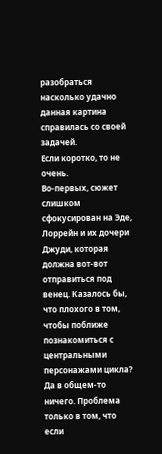разобраться насколько удачно данная картина справилась со своей задачей.
Если коротко, то не очень.
Во-первых, сюжет слишком сфокусирован на Эде, Лоррейн и их дочери Джуди, которая должна вот-вот отправиться под венец. Казалось бы, что плохого в том, чтобы поближе познакомиться с центральными персонажами цикла? Да в общем-то ничего. Проблема только в том, что если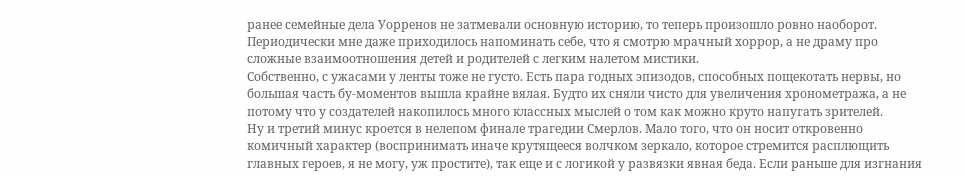ранее семейные дела Уорренов не затмевали основную историю, то теперь произошло ровно наоборот. Периодически мне даже приходилось напоминать себе, что я смотрю мрачный хоррор, а не драму про сложные взаимоотношения детей и родителей с легким налетом мистики.
Собственно, с ужасами у ленты тоже не густо. Есть пара годных эпизодов, способных пощекотать нервы, но большая часть бу-моментов вышла крайне вялая. Будто их сняли чисто для увеличения хронометража, а не потому что у создателей накопилось много классных мыслей о том как можно круто напугать зрителей.
Ну и третий минус кроется в нелепом финале трагедии Смерлов. Мало того, что он носит откровенно комичный характер (воспринимать иначе крутящееся волчком зеркало, которое стремится расплющить главных героев, я не могу, уж простите), так еще и с логикой у развязки явная беда. Если раньше для изгнания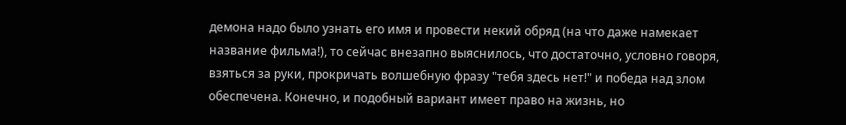демона надо было узнать его имя и провести некий обряд (на что даже намекает название фильма!), то сейчас внезапно выяснилось, что достаточно, условно говоря, взяться за руки, прокричать волшебную фразу "тебя здесь нет!" и победа над злом обеспечена. Конечно, и подобный вариант имеет право на жизнь, но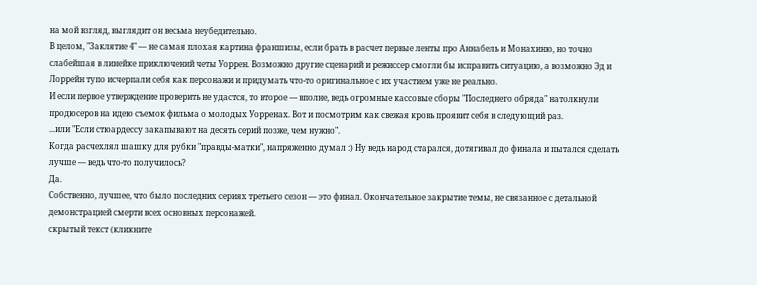на мой взгляд, выглядит он весьма неубедительно.
В целом, "Заклятие 4" — не самая плохая картина франшизы, если брать в расчет первые ленты про Аннабель и Монахиню, но точно слабейшая в линейке приключений четы Уоррен. Возможно другие сценарий и режиссер смогли бы исправить ситуацию, а возможно Эд и Лоррейн тупо исчерпали себя как персонажи и придумать что-то оригинальное с их участием уже не реально.
И если первое утверждение проверить не удастся, то второе — вполне, ведь огромные кассовые сборы "Последнего обряда" натолкнули продюсеров на идею съемок фильма о молодых Уорренах. Вот и посмотрим как свежая кровь проявит себя в следующий раз.
...или "Если стюардессу закапывают на десять серий позже, чем нужно".
Когда расчехлял шашку для рубки "правды-матки", напряженно думал :) Ну ведь народ старался, дотягивал до финала и пытался сделать лучше — ведь что-то получилось?
Да.
Собственно, лучшее, что было последних сериях третьего сезон — это финал. Окончательное закрытие темы, не связанное с детальной демонстрацией смерти всех основных персонажей.
скрытый текст (кликните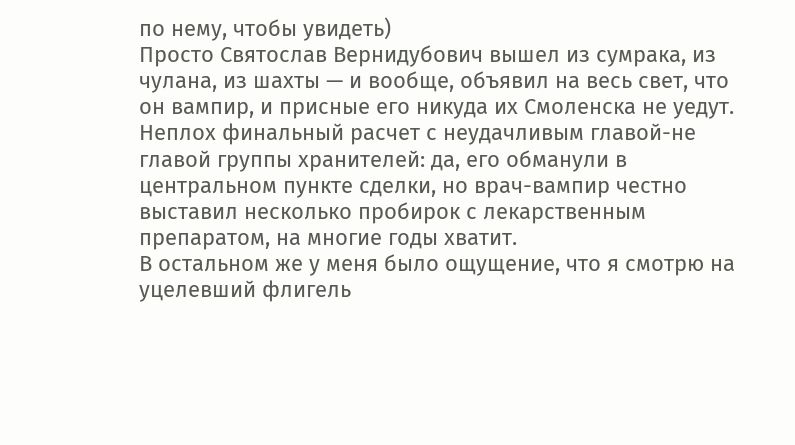по нему, чтобы увидеть)
Просто Святослав Вернидубович вышел из сумрака, из чулана, из шахты — и вообще, объявил на весь свет, что он вампир, и присные его никуда их Смоленска не уедут.
Неплох финальный расчет с неудачливым главой-не главой группы хранителей: да, его обманули в центральном пункте сделки, но врач-вампир честно выставил несколько пробирок с лекарственным препаратом, на многие годы хватит.
В остальном же у меня было ощущение, что я смотрю на уцелевший флигель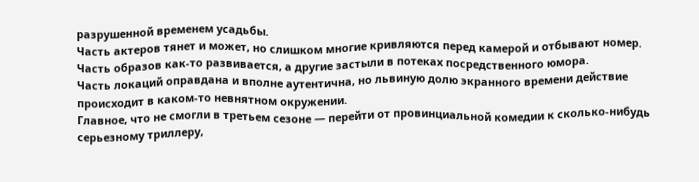разрушенной временем усадьбы.
Часть актеров тянет и может, но слишком многие кривляются перед камерой и отбывают номер.
Часть образов как-то развивается, а другие застыли в потеках посредственного юмора.
Часть локаций оправдана и вполне аутентична, но львиную долю экранного времени действие происходит в каком-то невнятном окружении.
Главное, что не смогли в третьем сезоне — перейти от провинциальной комедии к сколько-нибудь серьезному триллеру,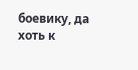боевику, да хоть к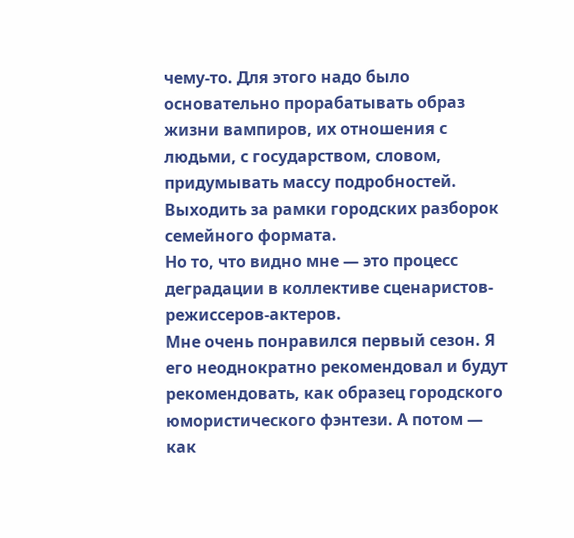чему-то. Для этого надо было основательно прорабатывать образ жизни вампиров, их отношения с людьми, с государством, словом, придумывать массу подробностей. Выходить за рамки городских разборок семейного формата.
Но то, что видно мне — это процесс деградации в коллективе сценаристов-режиссеров-актеров.
Мне очень понравился первый сезон. Я его неоднократно рекомендовал и будут рекомендовать, как образец городского юмористического фэнтези. А потом — как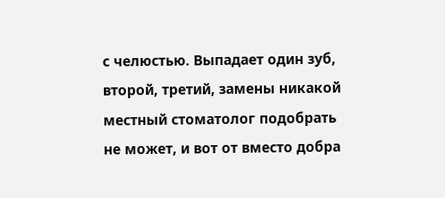с челюстью. Выпадает один зуб, второй, третий, замены никакой местный стоматолог подобрать не может, и вот от вместо добра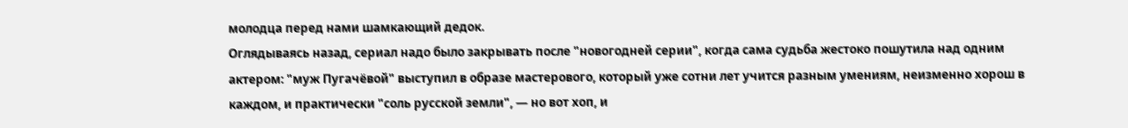молодца перед нами шамкающий дедок.
Оглядываясь назад, сериал надо было закрывать после "новогодней серии", когда сама судьба жестоко пошутила над одним актером: "муж Пугачёвой" выступил в образе мастерового, который уже сотни лет учится разным умениям, неизменно хорош в каждом, и практически "соль русской земли", — но вот хоп, и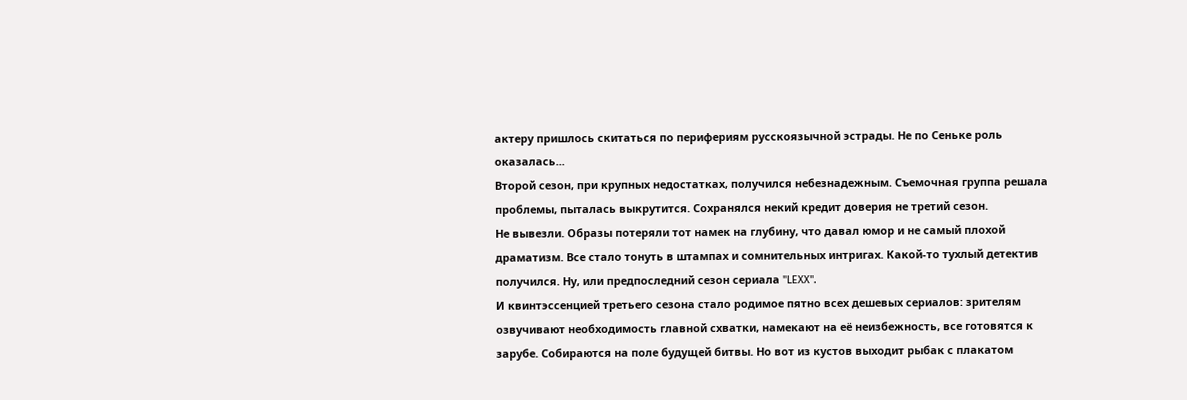актеру пришлось скитаться по перифериям русскоязычной эстрады. Не по Сеньке роль оказалась...
Второй сезон, при крупных недостатках, получился небезнадежным. Съемочная группа решала проблемы, пыталась выкрутится. Сохранялся некий кредит доверия не третий сезон.
Не вывезли. Образы потеряли тот намек на глубину, что давал юмор и не самый плохой драматизм. Все стало тонуть в штампах и сомнительных интригах. Какой-то тухлый детектив получился. Ну, или предпоследний сезон сериала "LEXX".
И квинтэссенцией третьего сезона стало родимое пятно всех дешевых сериалов: зрителям озвучивают необходимость главной схватки, намекают на её неизбежность, все готовятся к зарубе. Собираются на поле будущей битвы. Но вот из кустов выходит рыбак с плакатом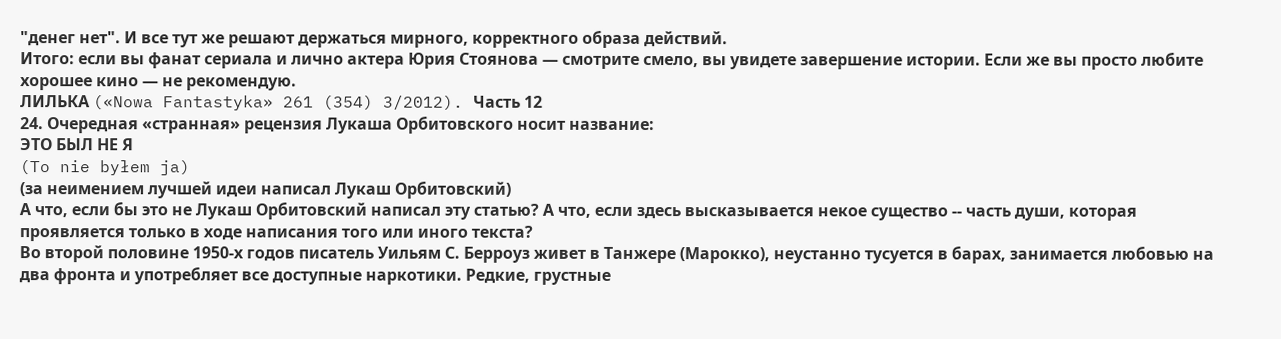"денег нет". И все тут же решают держаться мирного, корректного образа действий.
Итого: если вы фанат сериала и лично актера Юрия Стоянова — смотрите смело, вы увидете завершение истории. Если же вы просто любите хорошее кино — не рекомендую.
ЛИЛЬКА («Nowa Fantastyka» 261 (354) 3/2012). Часть 12
24. Очередная «странная» рецензия Лукаша Орбитовского носит название:
ЭТО БЫЛ НЕ Я
(To nie byłem ja)
(за неимением лучшей идеи написал Лукаш Орбитовский)
А что, если бы это не Лукаш Орбитовский написал эту статью? А что, если здесь высказывается некое существо -- часть души, которая проявляется только в ходе написания того или иного текста?
Во второй половине 1950-х годов писатель Уильям С. Берроуз живет в Танжере (Марокко), неустанно тусуется в барах, занимается любовью на два фронта и употребляет все доступные наркотики. Редкие, грустные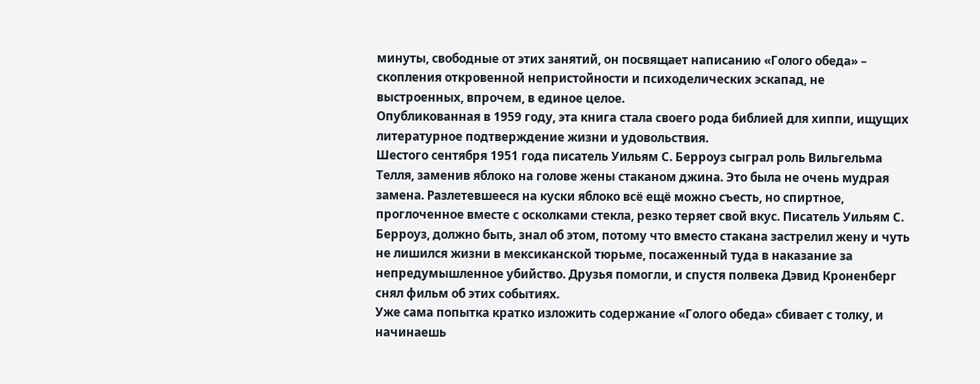минуты, свободные от этих занятий, он посвящает написанию «Голого обеда» – скопления откровенной непристойности и психоделических эскапад, не выстроенных, впрочем, в единое целое.
Опубликованная в 1959 году, эта книга стала своего рода библией для хиппи, ищущих литературное подтверждение жизни и удовольствия.
Шестого сентября 1951 года писатель Уильям С. Берроуз сыграл роль Вильгельма Телля, заменив яблоко на голове жены стаканом джина. Это была не очень мудрая замена. Разлетевшееся на куски яблоко всё ещё можно съесть, но спиртное, проглоченное вместе с осколками стекла, резко теряет свой вкус. Писатель Уильям С. Берроуз, должно быть, знал об этом, потому что вместо стакана застрелил жену и чуть не лишился жизни в мексиканской тюрьме, посаженный туда в наказание за непредумышленное убийство. Друзья помогли, и спустя полвека Дэвид Кроненберг снял фильм об этих событиях.
Уже сама попытка кратко изложить содержание «Голого обеда» сбивает с толку, и начинаешь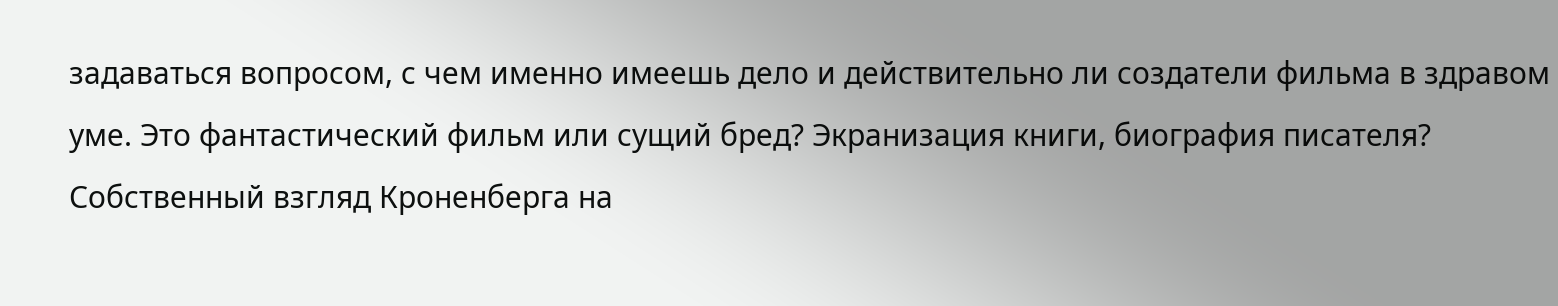задаваться вопросом, с чем именно имеешь дело и действительно ли создатели фильма в здравом уме. Это фантастический фильм или сущий бред? Экранизация книги, биография писателя? Собственный взгляд Кроненберга на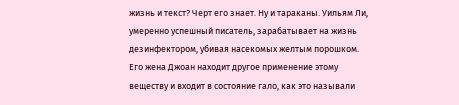жизнь и текст? Черт его знает. Ну и тараканы. Уильям Ли, умеренно успешный писатель, зарабатывает на жизнь дезинфектором, убивая насекомых желтым порошком. Его жена Джоан находит другое применение этому веществу и входит в состояние гало, как это называли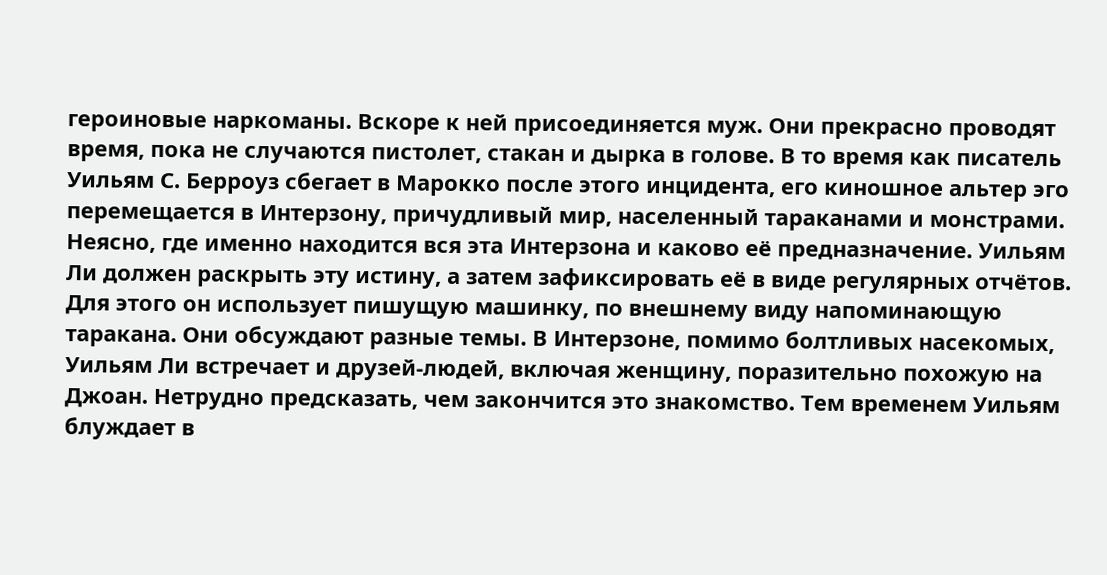героиновые наркоманы. Вскоре к ней присоединяется муж. Они прекрасно проводят время, пока не случаются пистолет, стакан и дырка в голове. В то время как писатель Уильям С. Берроуз сбегает в Марокко после этого инцидента, его киношное альтер эго перемещается в Интерзону, причудливый мир, населенный тараканами и монстрами.
Неясно, где именно находится вся эта Интерзона и каково её предназначение. Уильям Ли должен раскрыть эту истину, а затем зафиксировать её в виде регулярных отчётов. Для этого он использует пишущую машинку, по внешнему виду напоминающую таракана. Они обсуждают разные темы. В Интерзоне, помимо болтливых насекомых, Уильям Ли встречает и друзей-людей, включая женщину, поразительно похожую на Джоан. Нетрудно предсказать, чем закончится это знакомство. Тем временем Уильям блуждает в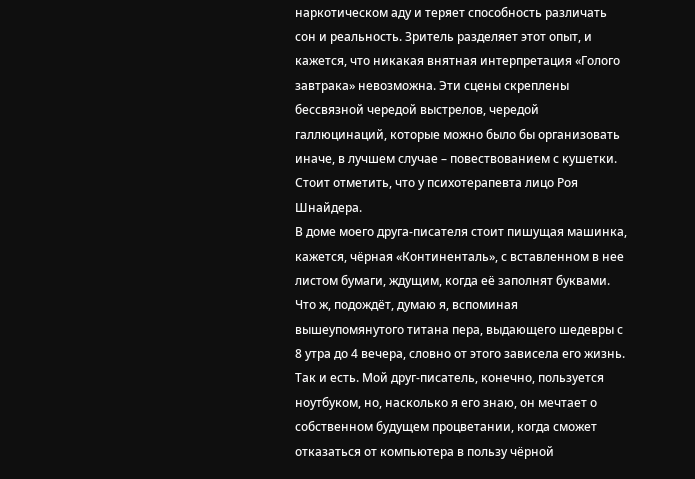наркотическом аду и теряет способность различать сон и реальность. Зритель разделяет этот опыт, и кажется, что никакая внятная интерпретация «Голого завтрака» невозможна. Эти сцены скреплены бессвязной чередой выстрелов, чередой галлюцинаций, которые можно было бы организовать иначе, в лучшем случае – повествованием с кушетки. Стоит отметить, что у психотерапевта лицо Роя Шнайдера.
В доме моего друга-писателя стоит пишущая машинка, кажется, чёрная «Континенталь», с вставленном в нее листом бумаги, ждущим, когда её заполнят буквами. Что ж, подождёт, думаю я, вспоминая вышеупомянутого титана пера, выдающего шедевры с 8 утра до 4 вечера, словно от этого зависела его жизнь. Так и есть. Мой друг-писатель, конечно, пользуется ноутбуком, но, насколько я его знаю, он мечтает о собственном будущем процветании, когда сможет отказаться от компьютера в пользу чёрной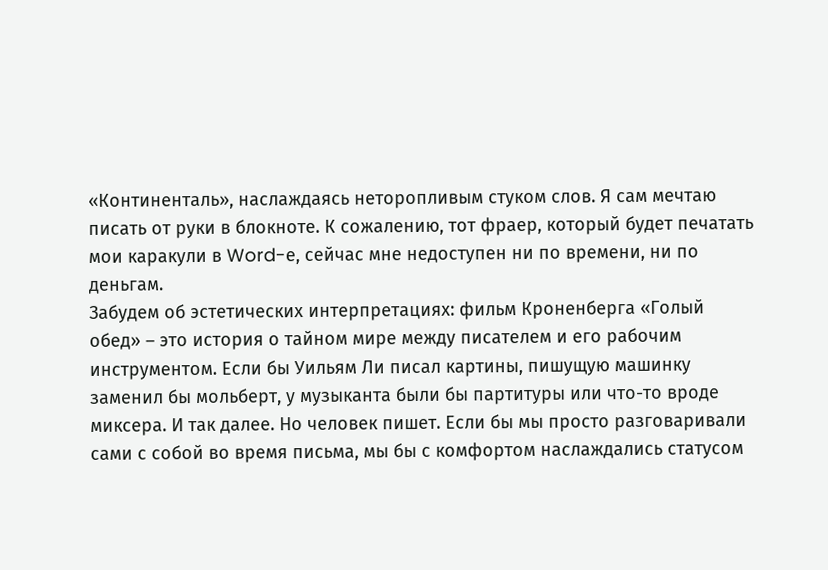«Континенталь», наслаждаясь неторопливым стуком слов. Я сам мечтаю писать от руки в блокноте. К сожалению, тот фраер, который будет печатать мои каракули в Word-е, сейчас мне недоступен ни по времени, ни по деньгам.
Забудем об эстетических интерпретациях: фильм Кроненберга «Голый обед» – это история о тайном мире между писателем и его рабочим инструментом. Если бы Уильям Ли писал картины, пишущую машинку заменил бы мольберт, у музыканта были бы партитуры или что-то вроде миксера. И так далее. Но человек пишет. Если бы мы просто разговаривали сами с собой во время письма, мы бы с комфортом наслаждались статусом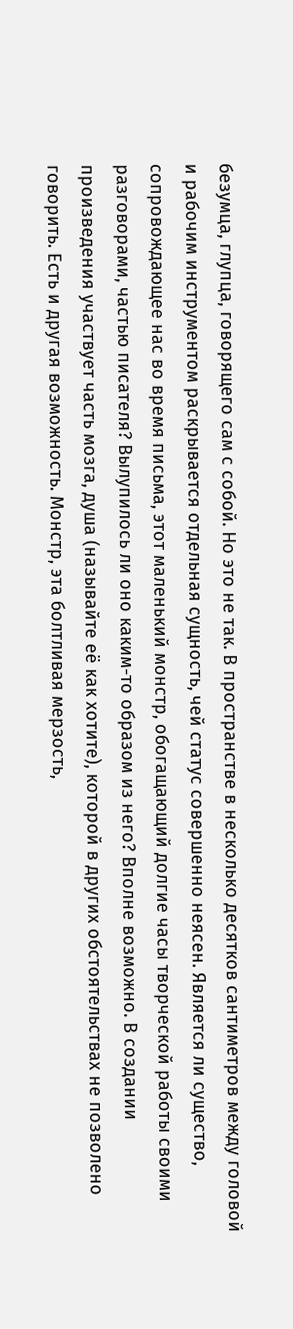безумца, глупца, говорящего сам с собой. Но это не так. В пространстве в несколько десятков сантиметров между головой и рабочим инструментом раскрывается отдельная сущность, чей статус совершенно неясен. Является ли существо, сопровождающее нас во время письма, этот маленький монстр, обогащающий долгие часы творческой работы своими разговорами, частью писателя? Вылупилось ли оно каким-то образом из него? Вполне возможно. В создании произведения участвует часть мозга, душа (называйте её как хотите), которой в других обстоятельствах не позволено говорить. Есть и другая возможность. Монстр, эта болтливая мерзость,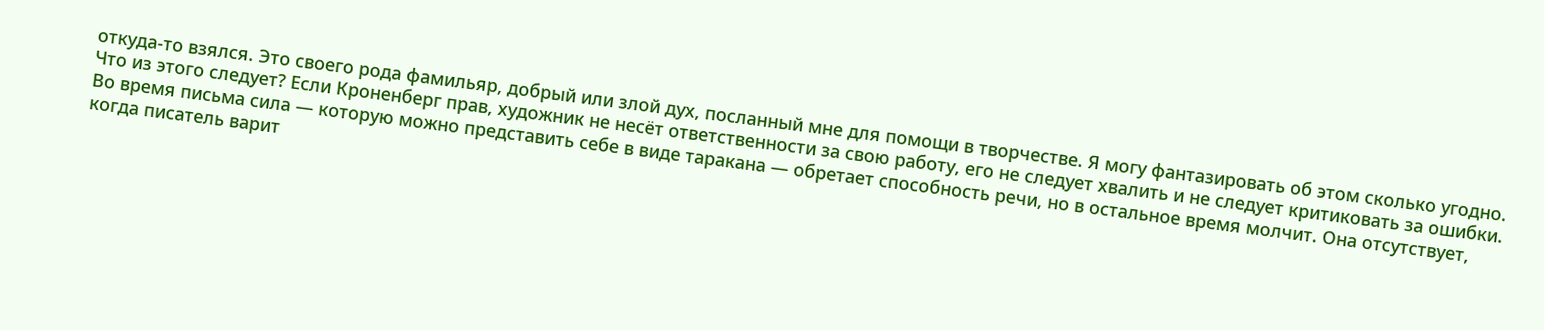откуда-то взялся. Это своего рода фамильяр, добрый или злой дух, посланный мне для помощи в творчестве. Я могу фантазировать об этом сколько угодно.
Что из этого следует? Если Кроненберг прав, художник не несёт ответственности за свою работу, его не следует хвалить и не следует критиковать за ошибки. Во время письма сила — которую можно представить себе в виде таракана — обретает способность речи, но в остальное время молчит. Она отсутствует, когда писатель варит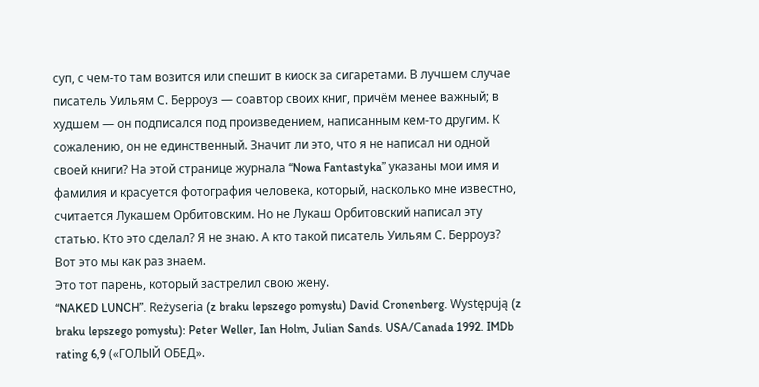суп, с чем-то там возится или спешит в киоск за сигаретами. В лучшем случае писатель Уильям С. Берроуз — соавтор своих книг, причём менее важный; в худшем — он подписался под произведением, написанным кем-то другим. К сожалению, он не единственный. Значит ли это, что я не написал ни одной своей книги? На этой странице журнала “Nowa Fantastyka” указаны мои имя и фамилия и красуется фотография человека, который, насколько мне известно, считается Лукашем Орбитовским. Но не Лукаш Орбитовский написал эту статью. Кто это сделал? Я не знаю. А кто такой писатель Уильям С. Берроуз? Вот это мы как раз знаем.
Это тот парень, который застрелил свою жену.
“NAKED LUNCH”. Reżyseria (z braku lepszego pomysłu) David Cronenberg. Występują (z braku lepszego pomysłu): Peter Weller, Ian Holm, Julian Sands. USA/Сanada 1992. IMDb rating 6,9 («ГОЛЫЙ ОБЕД».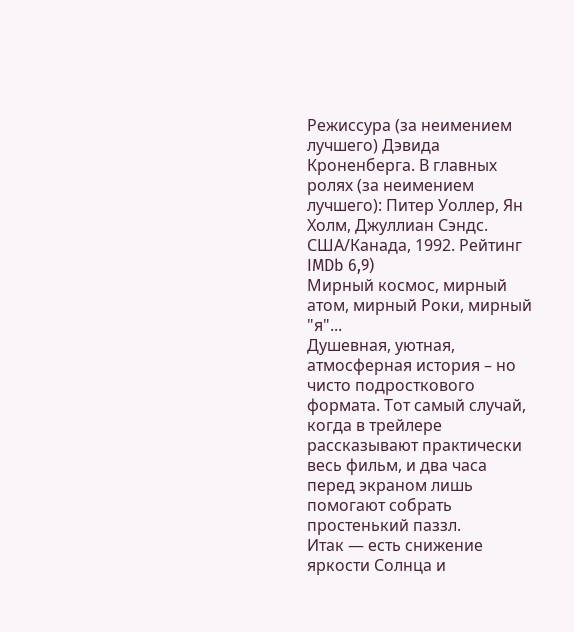Режиссура (за неимением лучшего) Дэвида Кроненберга. В главных ролях (за неимением лучшего): Питер Уоллер, Ян Холм, Джуллиан Сэндс. США/Канада, 1992. Рейтинг IMDb 6,9)
Мирный космос, мирный атом, мирный Роки, мирный "я"...
Душевная, уютная, атмосферная история – но чисто подросткового формата. Тот самый случай, когда в трейлере рассказывают практически весь фильм, и два часа перед экраном лишь помогают собрать простенький паззл.
Итак — есть снижение яркости Солнца и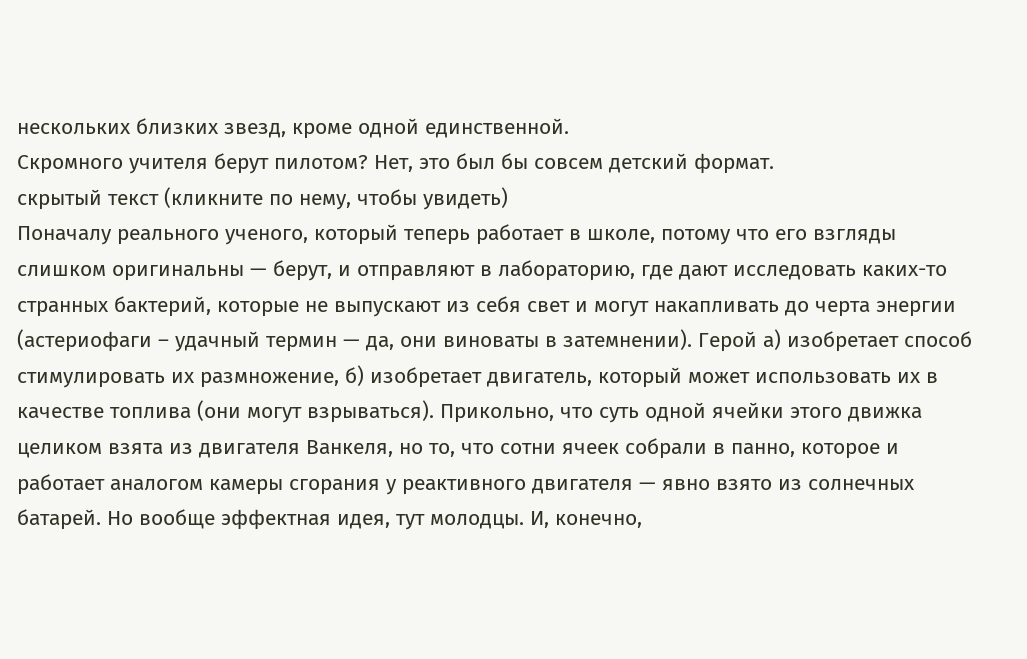нескольких близких звезд, кроме одной единственной.
Скромного учителя берут пилотом? Нет, это был бы совсем детский формат.
скрытый текст (кликните по нему, чтобы увидеть)
Поначалу реального ученого, который теперь работает в школе, потому что его взгляды слишком оригинальны — берут, и отправляют в лабораторию, где дают исследовать каких-то странных бактерий, которые не выпускают из себя свет и могут накапливать до черта энергии (астериофаги – удачный термин — да, они виноваты в затемнении). Герой а) изобретает способ стимулировать их размножение, б) изобретает двигатель, который может использовать их в качестве топлива (они могут взрываться). Прикольно, что суть одной ячейки этого движка целиком взята из двигателя Ванкеля, но то, что сотни ячеек собрали в панно, которое и работает аналогом камеры сгорания у реактивного двигателя — явно взято из солнечных батарей. Но вообще эффектная идея, тут молодцы. И, конечно,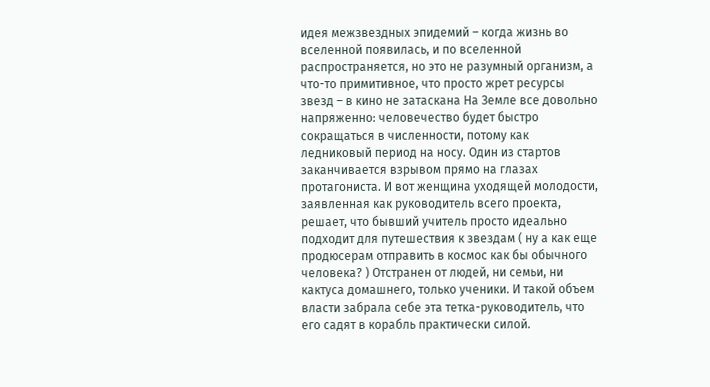идея межзвездных эпидемий – когда жизнь во вселенной появилась, и по вселенной распространяется, но это не разумный организм, а что-то примитивное, что просто жрет ресурсы звезд – в кино не затаскана На Земле все довольно напряженно: человечество будет быстро сокращаться в численности, потому как ледниковый период на носу. Один из стартов заканчивается взрывом прямо на глазах протагониста. И вот женщина уходящей молодости, заявленная как руководитель всего проекта, решает, что бывший учитель просто идеально подходит для путешествия к звездам ( ну а как еще продюсерам отправить в космос как бы обычного человека? ) Отстранен от людей, ни семьи, ни кактуса домашнего, только ученики. И такой объем власти забрала себе эта тетка-руководитель, что его садят в корабль практически силой.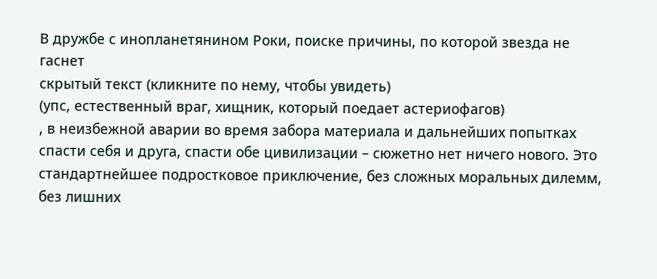В дружбе с инопланетянином Роки, поиске причины, по которой звезда не гаснет
скрытый текст (кликните по нему, чтобы увидеть)
(упс, естественный враг, хищник, который поедает астериофагов)
, в неизбежной аварии во время забора материала и дальнейших попытках спасти себя и друга, спасти обе цивилизации – сюжетно нет ничего нового. Это стандартнейшее подростковое приключение, без сложных моральных дилемм, без лишних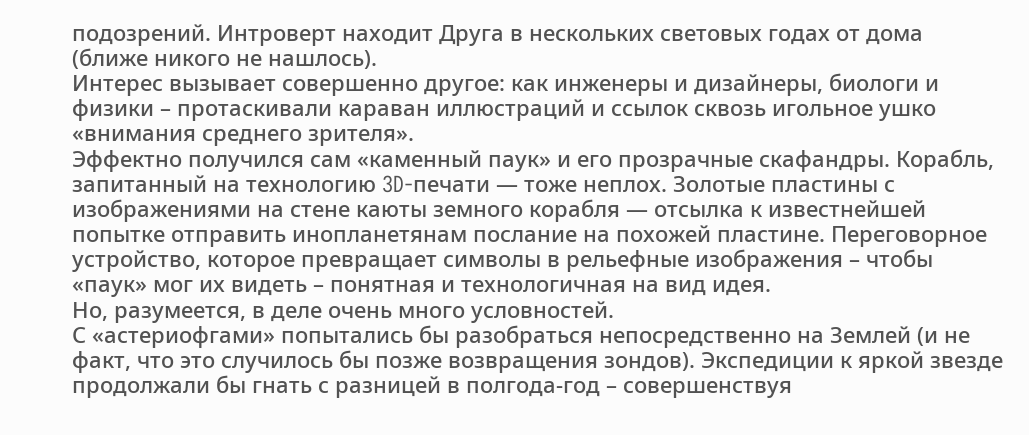подозрений. Интроверт находит Друга в нескольких световых годах от дома (ближе никого не нашлось).
Интерес вызывает совершенно другое: как инженеры и дизайнеры, биологи и физики – протаскивали караван иллюстраций и ссылок сквозь игольное ушко «внимания среднего зрителя».
Эффектно получился сам «каменный паук» и его прозрачные скафандры. Корабль, запитанный на технологию 3D-печати — тоже неплох. Золотые пластины с изображениями на стене каюты земного корабля — отсылка к известнейшей попытке отправить инопланетянам послание на похожей пластине. Переговорное устройство, которое превращает символы в рельефные изображения – чтобы «паук» мог их видеть – понятная и технологичная на вид идея.
Но, разумеется, в деле очень много условностей.
С «астериофгами» попытались бы разобраться непосредственно на Землей (и не факт, что это случилось бы позже возвращения зондов). Экспедиции к яркой звезде продолжали бы гнать с разницей в полгода-год – совершенствуя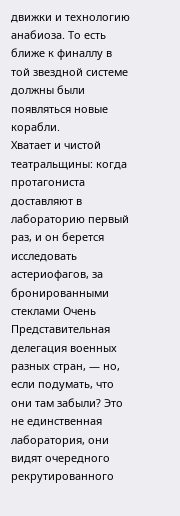движки и технологию анабиоза. То есть ближе к финаллу в той звездной системе должны были появляться новые корабли.
Хватает и чистой театральщины: когда протагониста доставляют в лабораторию первый раз, и он берется исследовать астериофагов, за бронированными стеклами Очень Представительная делегация военных разных стран, — но, если подумать, что они там забыли? Это не единственная лаборатория, они видят очередного рекрутированного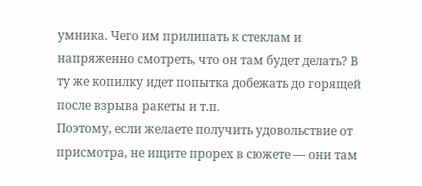умника. Чего им прилипать к стеклам и напряженно смотреть, что он там будет делать? В ту же копилку идет попытка добежать до горящей после взрыва ракеты и т.п.
Поэтому, если желаете получить удовольствие от присмотра, не ищите прорех в сюжете — они там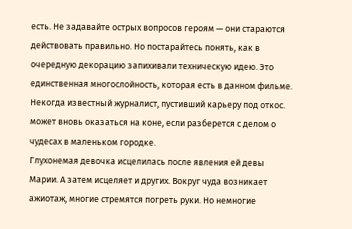есть. Не задавайте острых вопросов героям — они стараются действовать правильно. Но постарайтесь понять, как в очередную декорацию запихивали техническую идею. Это единственная многослойность, которая есть в данном фильме.
Некогда известный журналист, пустивший карьеру под откос. может вновь оказаться на коне, если разберется с делом о чудесах в маленьком городке.
Глухонемая девочка исцелилась после явления ей девы Марии. А затем исцеляет и других. Вокруг чуда возникает ажиотаж, многие стремятся погреть руки. Но немногие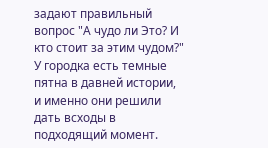задают правильный вопрос "А чудо ли Это? И кто стоит за этим чудом?"
У городка есть темные пятна в давней истории, и именно они решили дать всходы в подходящий момент.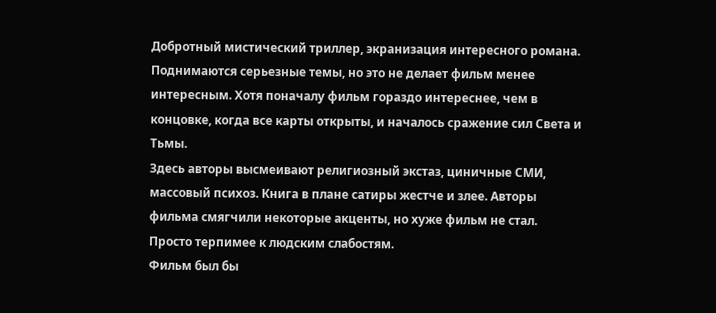Добротный мистический триллер, экранизация интересного романа. Поднимаются серьезные темы, но это не делает фильм менее интересным. Хотя поначалу фильм гораздо интереснее, чем в концовке, когда все карты открыты, и началось сражение сил Света и Тьмы.
Здесь авторы высмеивают религиозный экстаз, циничные СМИ, массовый психоз. Книга в плане сатиры жестче и злее. Авторы фильма смягчили некоторые акценты, но хуже фильм не стал. Просто терпимее к людским слабостям.
Фильм был бы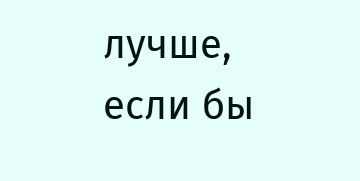лучше, если бы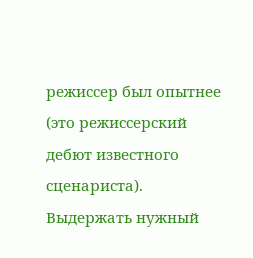режиссер был опытнее (это режиссерский дебют известного сценариста). Выдержать нужный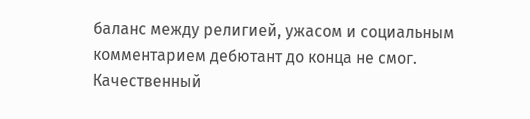баланс между религией, ужасом и социальным комментарием дебютант до конца не смог.
Качественный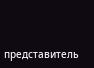представитель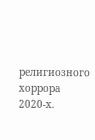религиозного хоррора 2020-х.